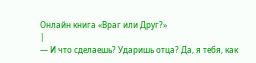Онлайн книга «Враг или Друг?»
|
— И что сделаешь? Ударишь отца? Да, я тебя, как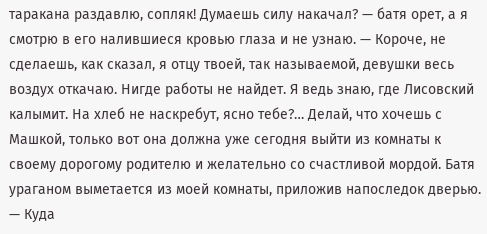таракана раздавлю, сопляк! Думаешь силу накачал? — батя орет, а я смотрю в его налившиеся кровью глаза и не узнаю. — Короче, не сделаешь, как сказал, я отцу твоей, так называемой, девушки весь воздух откачаю. Нигде работы не найдет. Я ведь знаю, где Лисовский калымит. На хлеб не наскребут, ясно тебе?… Делай, что хочешь с Машкой, только вот она должна уже сегодня выйти из комнаты к своему дорогому родителю и желательно со счастливой мордой. Батя ураганом выметается из моей комнаты, приложив напоследок дверью. — Куда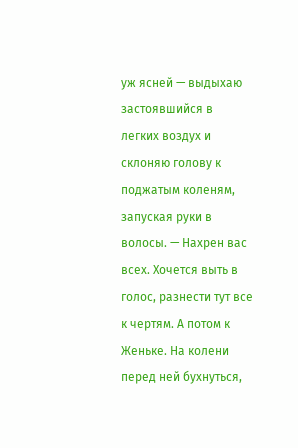уж ясней — выдыхаю застоявшийся в легких воздух и склоняю голову к поджатым коленям, запуская руки в волосы. — Нахрен вас всех. Хочется выть в голос, разнести тут все к чертям. А потом к Женьке. На колени перед ней бухнуться,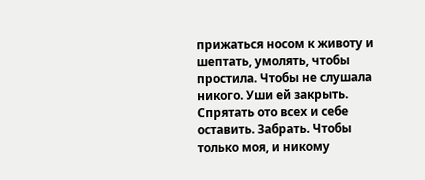прижаться носом к животу и шептать, умолять, чтобы простила. Чтобы не слушала никого. Уши ей закрыть. Спрятать ото всех и себе оставить. Забрать. Чтобы только моя, и никому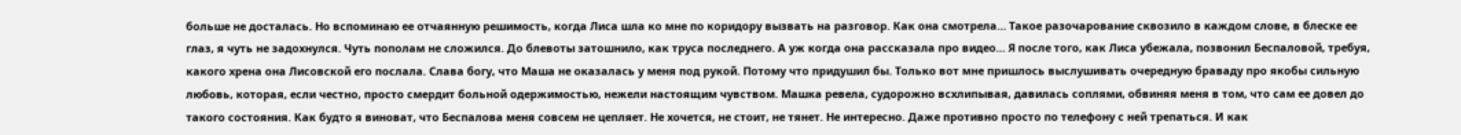больше не досталась. Но вспоминаю ее отчаянную решимость, когда Лиса шла ко мне по коридору вызвать на разговор. Как она смотрела… Такое разочарование сквозило в каждом слове, в блеске ее глаз, я чуть не задохнулся. Чуть пополам не сложился. До блевоты затошнило, как труса последнего. А уж когда она рассказала про видео… Я после того, как Лиса убежала, позвонил Беспаловой, требуя, какого хрена она Лисовской его послала. Слава богу, что Маша не оказалась у меня под рукой. Потому что придушил бы. Только вот мне пришлось выслушивать очередную браваду про якобы сильную любовь, которая, если честно, просто смердит больной одержимостью, нежели настоящим чувством. Машка ревела, судорожно всхлипывая, давилась соплями, обвиняя меня в том, что сам ее довел до такого состояния. Как будто я виноват, что Беспалова меня совсем не цепляет. Не хочется, не стоит, не тянет. Не интересно. Даже противно просто по телефону с ней трепаться. И как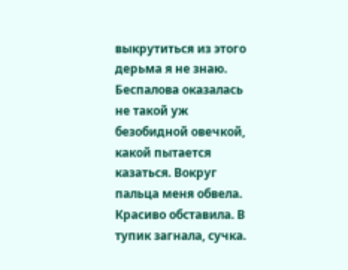выкрутиться из этого дерьма я не знаю. Беспалова оказалась не такой уж безобидной овечкой, какой пытается казаться. Вокруг пальца меня обвела. Красиво обставила. В тупик загнала, сучка.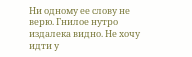Ни одному ее слову не верю. Гнилое нутро издалека видно. Не хочу идти у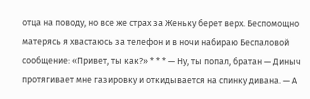отца на поводу, но все же страх за Женьку берет верх. Беспомощно матерясь я хвастаюсь за телефон и в ночи набираю Беспаловой сообщение: «Привет, ты как?» * * * — Ну, ты попал, братан — Диныч протягивает мне газировку и откидывается на спинку дивана. — А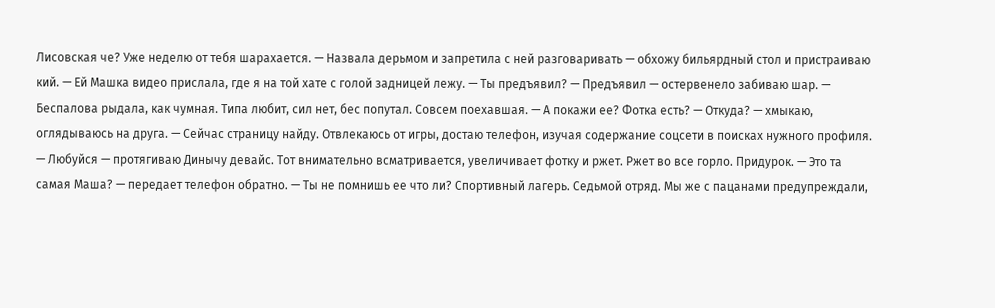Лисовская че? Уже неделю от тебя шарахается. — Назвала дерьмом и запретила с ней разговаривать — обхожу бильярдный стол и пристраиваю кий. — Ей Машка видео прислала, где я на той хате с голой задницей лежу. — Ты предъявил? — Предъявил — остервенело забиваю шар. — Беспалова рыдала, как чумная. Типа любит, сил нет, бес попутал. Совсем поехавшая. — А покажи ее? Фотка есть? — Откуда? — хмыкаю, оглядываюсь на друга. — Сейчас страницу найду. Отвлекаюсь от игры, достаю телефон, изучая содержание соцсети в поисках нужного профиля. — Любуйся — протягиваю Динычу девайс. Тот внимательно всматривается, увеличивает фотку и ржет. Ржет во все горло. Придурок. — Это та самая Маша? — передает телефон обратно. — Ты не помнишь ее что ли? Спортивный лагерь. Седьмой отряд. Мы же с пацанами предупреждали,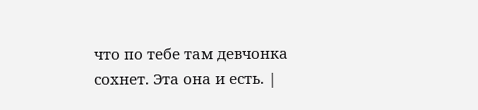что по тебе там девчонка сохнет. Эта она и есть. |